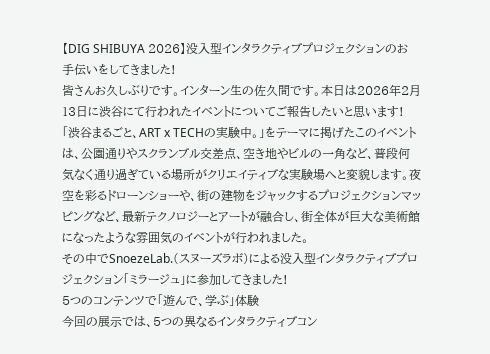【DIG SHIBUYA 2026】没入型インタラクティブプロジェクションのお手伝いをしてきました!
皆さんお久しぶりです。インターン生の佐久間です。本日は2026年2月13日に渋谷にて行われたイベントについてご報告したいと思います!
「渋谷まるごと、ART x TECHの実験中。」をテーマに掲げたこのイベントは、公園通りやスクランブル交差点、空き地やビルの一角など、普段何気なく通り過ぎている場所がクリエイティブな実験場へと変貌します。夜空を彩るドローンショーや、街の建物をジャックするプロジェクションマッピングなど、最新テクノロジーとアートが融合し、街全体が巨大な美術館になったような雰囲気のイベントが行われました。
その中でSnoezeLab.(スヌーズラボ)による没入型インタラクティブプロジェクション「ミラージュ」に参加してきました!
5つのコンテンツで「遊んで、学ぶ」体験
今回の展示では、5つの異なるインタラクティブコン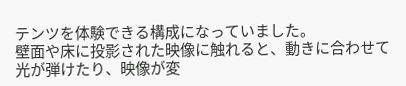テンツを体験できる構成になっていました。
壁面や床に投影された映像に触れると、動きに合わせて光が弾けたり、映像が変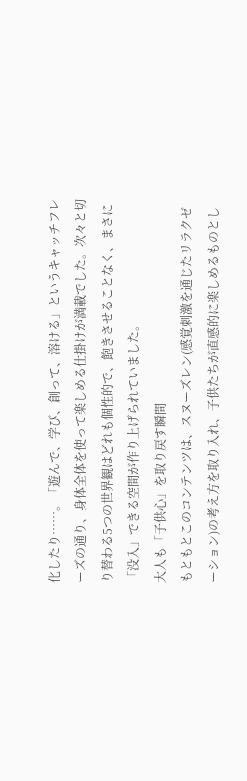化したり……。「遊んで、学び、創って、溶ける」というキャッチフレーズの通り、身体全体を使って楽しめる仕掛けが満載でした。次々と切り替わる5つの世界観はどれも個性的で、飽きさせることなく、まさに「没入」できる空間が作り上げられていました。
大人も「子供心」を取り戻す瞬間
もともとこのコンテンツは、スヌーズレン(感覚刺激を通じたリラクゼーション)の考え方を取り入れ、子供たちが直感的に楽しめるものとし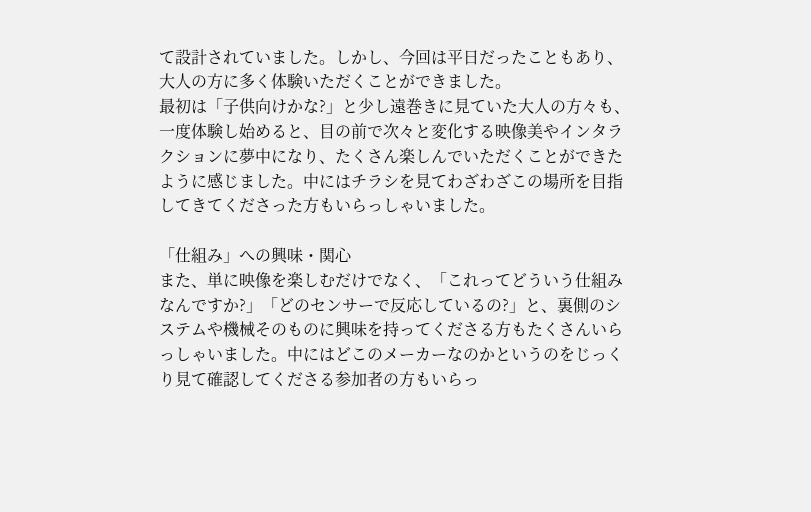て設計されていました。しかし、今回は平日だったこともあり、大人の方に多く体験いただくことができました。
最初は「子供向けかな?」と少し遠巻きに見ていた大人の方々も、一度体験し始めると、目の前で次々と変化する映像美やインタラクションに夢中になり、たくさん楽しんでいただくことができたように感じました。中にはチラシを見てわざわざこの場所を目指してきてくださった方もいらっしゃいました。

「仕組み」への興味・関心
また、単に映像を楽しむだけでなく、「これってどういう仕組みなんですか?」「どのセンサーで反応しているの?」と、裏側のシステムや機械そのものに興味を持ってくださる方もたくさんいらっしゃいました。中にはどこのメーカーなのかというのをじっくり見て確認してくださる参加者の方もいらっ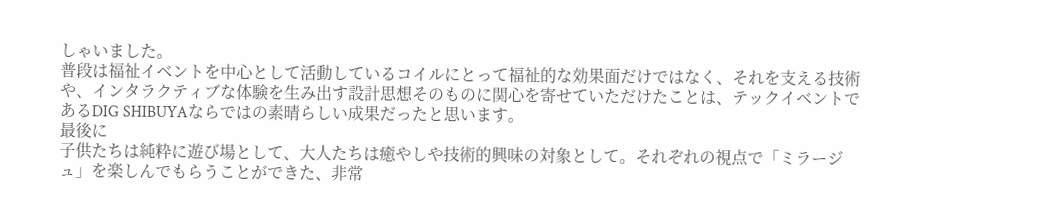しゃいました。
普段は福祉イベントを中心として活動しているコイルにとって福祉的な効果面だけではなく、それを支える技術や、インタラクティブな体験を生み出す設計思想そのものに関心を寄せていただけたことは、テックイベントであるDIG SHIBUYAならではの素晴らしい成果だったと思います。
最後に
子供たちは純粋に遊び場として、大人たちは癒やしや技術的興味の対象として。それぞれの視点で「ミラージュ」を楽しんでもらうことができた、非常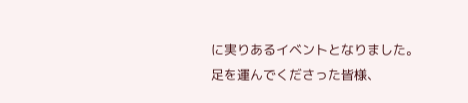に実りあるイベントとなりました。
足を運んでくださった皆様、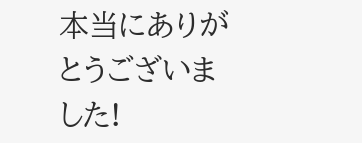本当にありがとうございました!